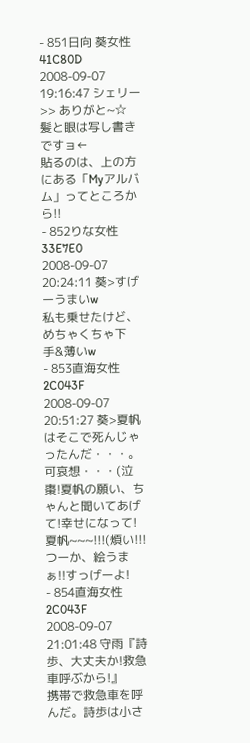- 851日向 葵女性41C80D
2008-09-07 19:16:47 シェリー>> ありがと~☆ 髪と眼は写し書きですョ←
貼るのは、上の方にある「Myアルバム」ってところから!!
- 852りな女性33E7E0
2008-09-07 20:24:11 葵>すげーうまいw
私も乗せたけど、めちゃくちゃ下手&薄いw
- 853直海女性2C043F
2008-09-07 20:51:27 葵>夏帆はそこで死んじゃったんだ・・・。可哀想・・・(泣
棗!夏帆の願い、ちゃんと聞いてあげて!幸せになって!
夏帆~~~!!!(煩い!!!
つーか、絵うまぁ!!すっげーよ!
- 854直海女性2C043F
2008-09-07 21:01:48 守雨『詩歩、大丈夫か!救急車呼ぶから!』
携帯で救急車を呼んだ。詩歩は小さ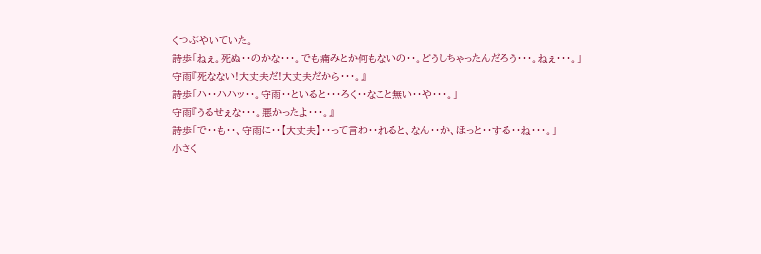くつぶやいていた。
詩歩「ねぇ。死ぬ・・のかな・・・。でも痛みとか何もないの・・。どうしちゃったんだろう・・・。ねぇ・・・。」
守雨『死なない!大丈夫だ!大丈夫だから・・・。』
詩歩「ハ・・ハハッ・・。守雨・・といると・・・ろく・・なこと無い・・や・・・。」
守雨『うるせぇな・・・。悪かったよ・・・。』
詩歩「で・・も・・、守雨に・・【大丈夫】・・って言わ・・れると、なん・・か、ほっと・・する・・ね・・・。」
小さく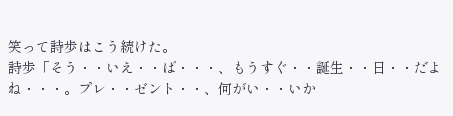笑って詩歩はこう続けた。
詩歩「そう・・いえ・・ば・・・、もうすぐ・・誕生・・日・・だよね・・・。プレ・・ゼント・・、何がい・・いか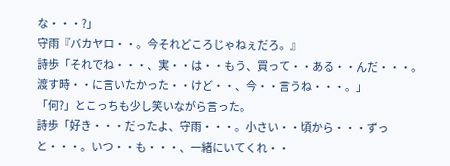な・・・?」
守雨『バカヤロ・・。今それどころじゃねぇだろ。』
詩歩「それでね・・・、実・・は・・もう、買って・・ある・・んだ・・・。
渡す時・・に言いたかった・・けど・・、今・・言うね・・・。」
「何?」とこっちも少し笑いながら言った。
詩歩「好き・・・だったよ、守雨・・・。小さい・・頃から・・・ずっと・・・。いつ・・も・・・、一緒にいてくれ・・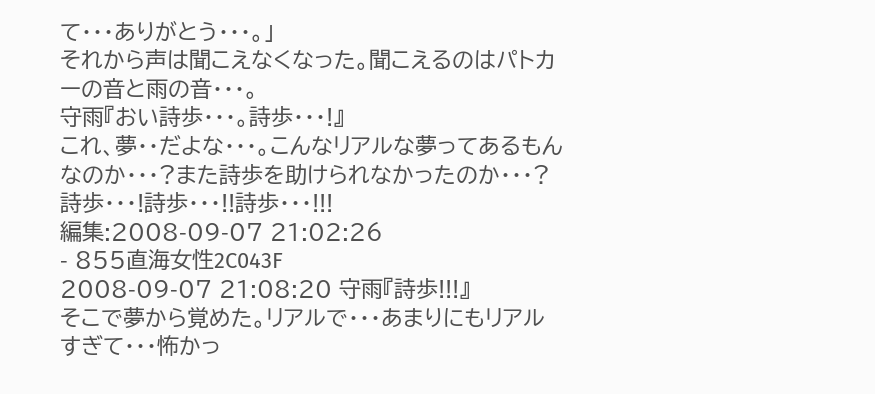て・・・ありがとう・・・。」
それから声は聞こえなくなった。聞こえるのはパトカーの音と雨の音・・・。
守雨『おい詩歩・・・。詩歩・・・!』
これ、夢・・だよな・・・。こんなリアルな夢ってあるもんなのか・・・?また詩歩を助けられなかったのか・・・?
詩歩・・・!詩歩・・・!!詩歩・・・!!!
編集:2008-09-07 21:02:26
- 855直海女性2C043F
2008-09-07 21:08:20 守雨『詩歩!!!』
そこで夢から覚めた。リアルで・・・あまりにもリアルすぎて・・・怖かっ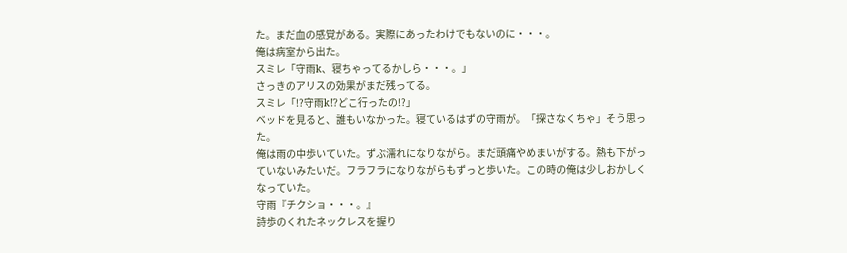た。まだ血の感覚がある。実際にあったわけでもないのに・・・。
俺は病室から出た。
スミレ「守雨k、寝ちゃってるかしら・・・。」
さっきのアリスの効果がまだ残ってる。
スミレ「!?守雨k!?どこ行ったの!?」
ベッドを見ると、誰もいなかった。寝ているはずの守雨が。「探さなくちゃ」そう思った。
俺は雨の中歩いていた。ずぶ濡れになりながら。まだ頭痛やめまいがする。熱も下がっていないみたいだ。フラフラになりながらもずっと歩いた。この時の俺は少しおかしくなっていた。
守雨『チクショ・・・。』
詩歩のくれたネックレスを握り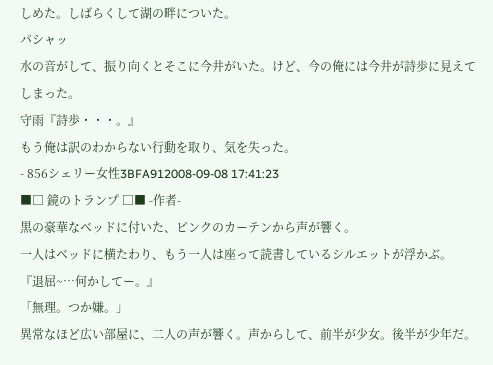しめた。しばらくして湖の畔についた。
パシャッ
水の音がして、振り向くとそこに今井がいた。けど、今の俺には今井が詩歩に見えてしまった。
守雨『詩歩・・・。』
もう俺は訳のわからない行動を取り、気を失った。
- 856シェリー女性3BFA912008-09-08 17:41:23
■□ 鏡のトランプ □■ -作者-
黒の豪華なベッドに付いた、ピンクのカーテンから声が響く。
一人はベッドに横たわり、もう一人は座って読書しているシルエットが浮かぶ。
『退屈~…何かしてー。』
「無理。つか嫌。」
異常なほど広い部屋に、二人の声が響く。声からして、前半が少女。後半が少年だ。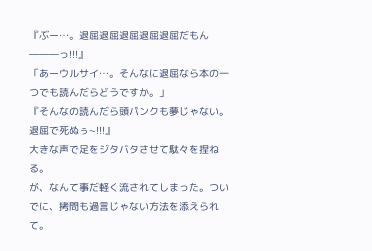『ぶー…。退屈退屈退屈退屈退屈だもん―――っ!!!』
「あーウルサイ…。そんなに退屈なら本の一つでも読んだらどうですか。」
『そんなの読んだら頭パンクも夢じゃない。退屈で死ぬぅ~!!!』
大きな声で足をジタバタさせて駄々を捏ねる。
が、なんて事だ軽く流されてしまった。ついでに、拷問も過言じゃない方法を添えられて。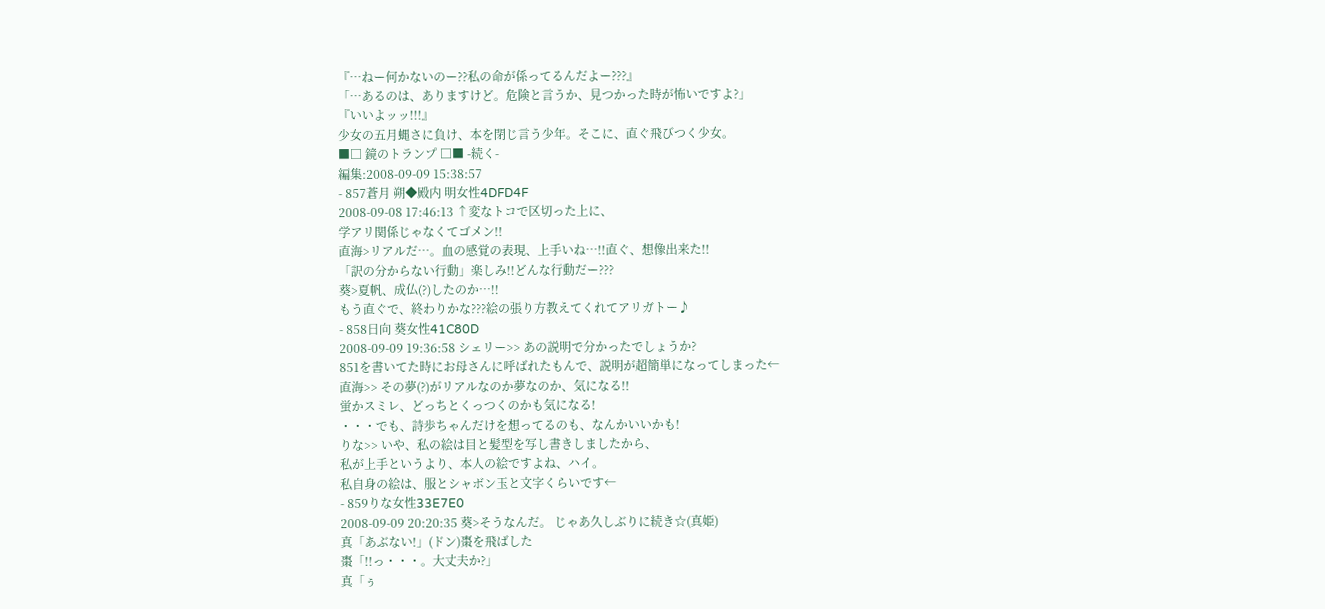『…ねー何かないのー??私の命が係ってるんだよー???』
「…あるのは、ありますけど。危険と言うか、見つかった時が怖いですよ?」
『いいよッッ!!!』
少女の五月蝿さに負け、本を閉じ言う少年。そこに、直ぐ飛びつく少女。
■□ 鏡のトランプ □■ -続く-
編集:2008-09-09 15:38:57
- 857蒼月 朔◆殿内 明女性4DFD4F
2008-09-08 17:46:13 ↑変なトコで区切った上に、
学アリ関係じゃなくてゴメン!!
直海>リアルだ…。血の感覚の表現、上手いね…!!直ぐ、想像出来た!!
「訳の分からない行動」楽しみ!!どんな行動だー???
葵>夏帆、成仏(?)したのか…!!
もう直ぐで、終わりかな???絵の張り方教えてくれてアリガトー♪
- 858日向 葵女性41C80D
2008-09-09 19:36:58 シェリー>> あの説明で分かったでしょうか?
851を書いてた時にお母さんに呼ばれたもんで、説明が超簡単になってしまった←
直海>> その夢(?)がリアルなのか夢なのか、気になる!!
蛍かスミレ、どっちとくっつくのかも気になる!
・・・でも、詩歩ちゃんだけを想ってるのも、なんかいいかも!
りな>> いや、私の絵は目と髪型を写し書きしましたから、
私が上手というより、本人の絵ですよね、ハイ。
私自身の絵は、服とシャボン玉と文字くらいです←
- 859りな女性33E7E0
2008-09-09 20:20:35 葵>そうなんだ。 じゃあ久しぶりに続き☆(真姫)
真「あぶない!」(ドン)棗を飛ばした
棗「!!っ・・・。大丈夫か?」
真「ぅ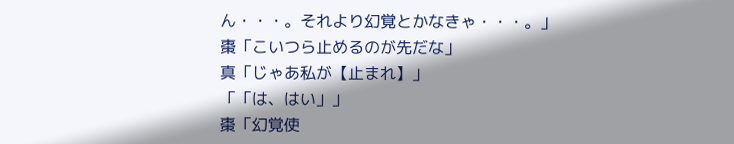ん・・・。それより幻覚とかなきゃ・・・。」
棗「こいつら止めるのが先だな」
真「じゃあ私が【止まれ】」
「「は、はい」」
棗「幻覚使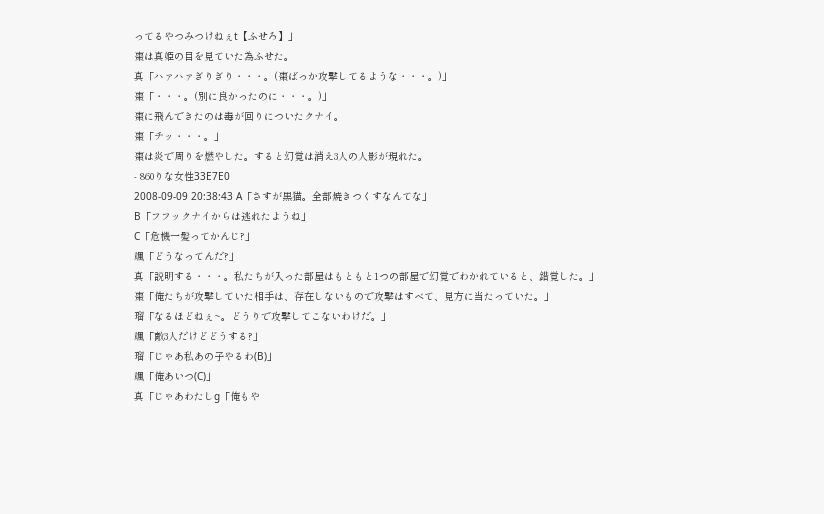ってるやつみつけねぇt【ふせろ】」
棗は真姫の目を見ていた為ふせた。
真「ハァハァぎりぎり・・・。(棗ばっか攻撃してるような・・・。)」
棗「・・・。(別に良かったのに・・・。)」
棗に飛んできたのは毒が回りについたクナイ。
棗「チッ・・・。」
棗は炎で周りを燃やした。すると幻覚は消え3人の人影が現れた。
- 860りな女性33E7E0
2008-09-09 20:38:43 A「さすが黒猫。全部焼きつくすなんてな」
B「フフックナイからは逃れたようね」
C「危機一髪ってかんじ?」
颯「どうなってんだ?」
真「説明する・・・。私たちが入った部屋はもともと1つの部屋で幻覚でわかれていると、錯覚した。」
棗「俺たちが攻撃していた相手は、存在しないもので攻撃はすべて、見方に当たっていた。」
瑠「なるほどねぇ~。どうりで攻撃してこないわけだ。」
颯「敵3人だけどどうする?」
瑠「じゃあ私あの子やるわ(B)」
颯「俺あいつ(C)」
真「じゃあわたしg「俺もや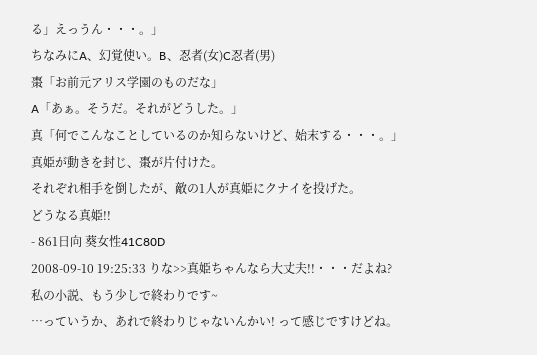る」えっうん・・・。」
ちなみにA、幻覚使い。B、忍者(女)C忍者(男)
棗「お前元アリス学園のものだな」
A「あぁ。そうだ。それがどうした。」
真「何でこんなことしているのか知らないけど、始末する・・・。」
真姫が動きを封じ、棗が片付けた。
それぞれ相手を倒したが、敵の1人が真姫にクナイを投げた。
どうなる真姫!!
- 861日向 葵女性41C80D
2008-09-10 19:25:33 りな>>真姫ちゃんなら大丈夫!!・・・だよね?
私の小説、もう少しで終わりです~
…っていうか、あれで終わりじゃないんかい! って感じですけどね。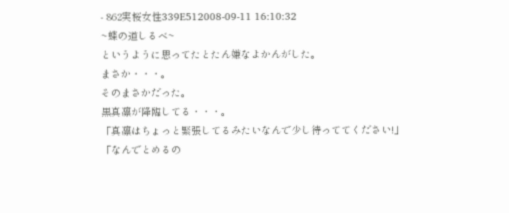- 862実桜女性339E512008-09-11 16:10:32
~蝶の道しるべ~
というように思ってたとたん嫌なよかんがした。
まさか・・・。
そのまさかだった。
黒真凛が降臨してる・・・。
「真凛はちょっと緊張してるみたいなんで少し待っててください!」
「なんでとめるの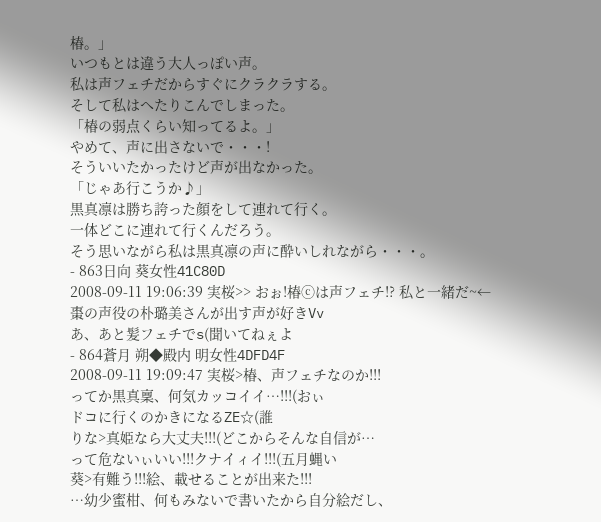椿。」
いつもとは違う大人っぽい声。
私は声フェチだからすぐにクラクラする。
そして私はへたりこんでしまった。
「椿の弱点くらい知ってるよ。」
やめて、声に出さないで・・・!
そういいたかったけど声が出なかった。
「じゃあ行こうか♪」
黒真凛は勝ち誇った顔をして連れて行く。
一体どこに連れて行くんだろう。
そう思いながら私は黒真凛の声に酔いしれながら・・・。
- 863日向 葵女性41C80D
2008-09-11 19:06:39 実桜>> おぉ!椿ⓒは声フェチ!? 私と一緒だ~←
棗の声役の朴璐美さんが出す声が好きVv
あ、あと髪フェチでs(聞いてねぇよ
- 864蒼月 朔◆殿内 明女性4DFD4F
2008-09-11 19:09:47 実桜>椿、声フェチなのか!!!
ってか黒真稟、何気カッコイイ…!!!(おぃ
ドコに行くのかきになるZE☆(誰
りな>真姫なら大丈夫!!!(どこからそんな自信が…
って危ないぃいい!!!クナイィイ!!!(五月蝿い
葵>有難う!!!絵、載せることが出来た!!!
…幼少蜜柑、何もみないで書いたから自分絵だし、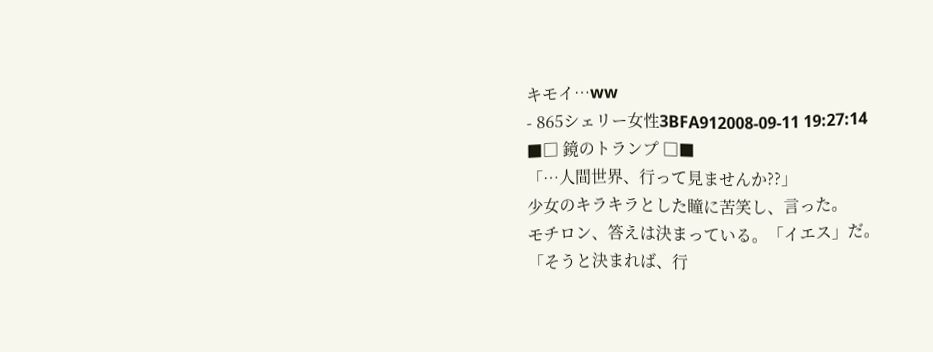キモイ…ww
- 865シェリー女性3BFA912008-09-11 19:27:14
■□ 鏡のトランプ □■
「…人間世界、行って見ませんか??」
少女のキラキラとした瞳に苦笑し、言った。
モチロン、答えは決まっている。「イエス」だ。
「そうと決まれば、行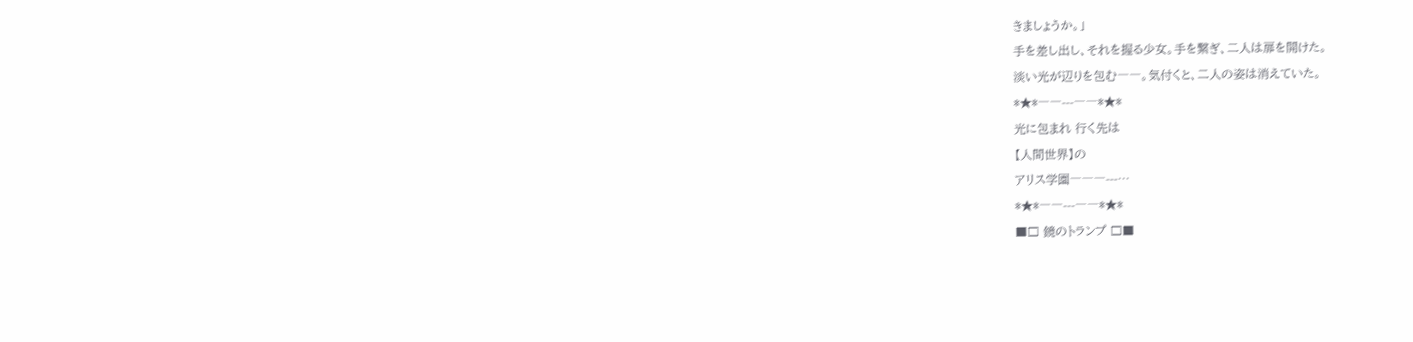きましょうか。」
手を差し出し、それを握る少女。手を繋ぎ、二人は扉を開けた。
淡い光が辺りを包む――。気付くと、二人の姿は消えていた。
*★*――---――*★*
光に包まれ 行く先は
【人間世界】の
アリス学園―――---…
*★*――---――*★*
■□ 鏡のトランプ □■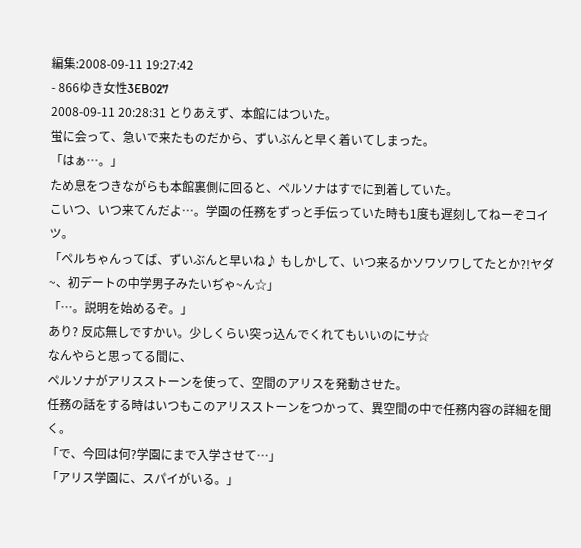編集:2008-09-11 19:27:42
- 866ゆき女性3EB027
2008-09-11 20:28:31 とりあえず、本館にはついた。
蛍に会って、急いで来たものだから、ずいぶんと早く着いてしまった。
「はぁ…。」
ため息をつきながらも本館裏側に回ると、ペルソナはすでに到着していた。
こいつ、いつ来てんだよ…。学園の任務をずっと手伝っていた時も1度も遅刻してねーぞコイツ。
「ペルちゃんってば、ずいぶんと早いね♪ もしかして、いつ来るかソワソワしてたとか?!ヤダ~、初デートの中学男子みたいぢゃ~ん☆」
「…。説明を始めるぞ。」
あり? 反応無しですかい。少しくらい突っ込んでくれてもいいのにサ☆
なんやらと思ってる間に、
ペルソナがアリスストーンを使って、空間のアリスを発動させた。
任務の話をする時はいつもこのアリスストーンをつかって、異空間の中で任務内容の詳細を聞く。
「で、今回は何?学園にまで入学させて…」
「アリス学園に、スパイがいる。」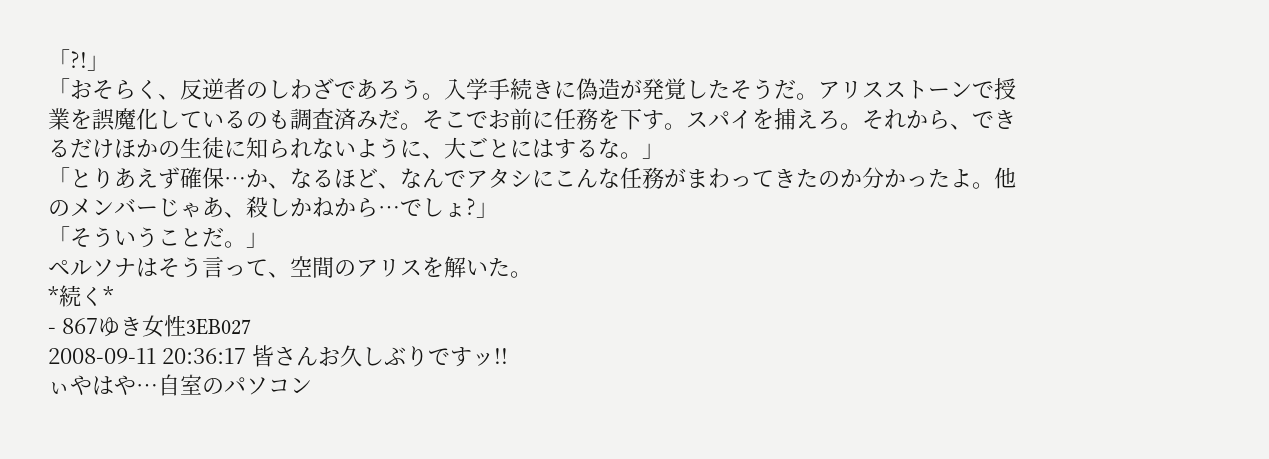「?!」
「おそらく、反逆者のしわざであろう。入学手続きに偽造が発覚したそうだ。アリスストーンで授業を誤魔化しているのも調査済みだ。そこでお前に任務を下す。スパイを捕えろ。それから、できるだけほかの生徒に知られないように、大ごとにはするな。」
「とりあえず確保…か、なるほど、なんでアタシにこんな任務がまわってきたのか分かったよ。他のメンバーじゃあ、殺しかねから…でしょ?」
「そういうことだ。」
ペルソナはそう言って、空間のアリスを解いた。
*続く*
- 867ゆき女性3EB027
2008-09-11 20:36:17 皆さんお久しぶりですッ!!
ぃやはや…自室のパソコン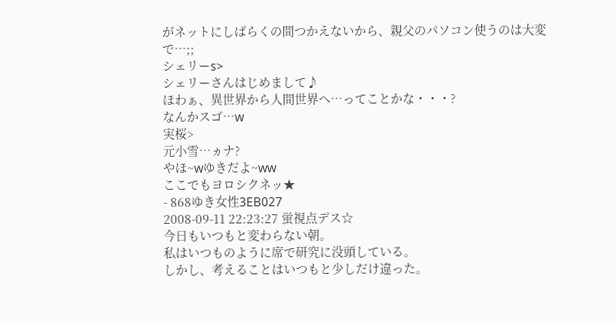がネットにしばらくの間つかえないから、親父のパソコン使うのは大変で…;;
シェリーs>
シェリーさんはじめまして♪
ほわぁ、異世界から人間世界へ…ってことかな・・・?
なんかスゴ…w
実桜>
元小雪…ヵナ?
やほ~wゆきだよ~ww
ここでもヨロシクネッ★
- 868ゆき女性3EB027
2008-09-11 22:23:27 蛍視点デス☆
今日もいつもと変わらない朝。
私はいつものように席で研究に没頭している。
しかし、考えることはいつもと少しだけ違った。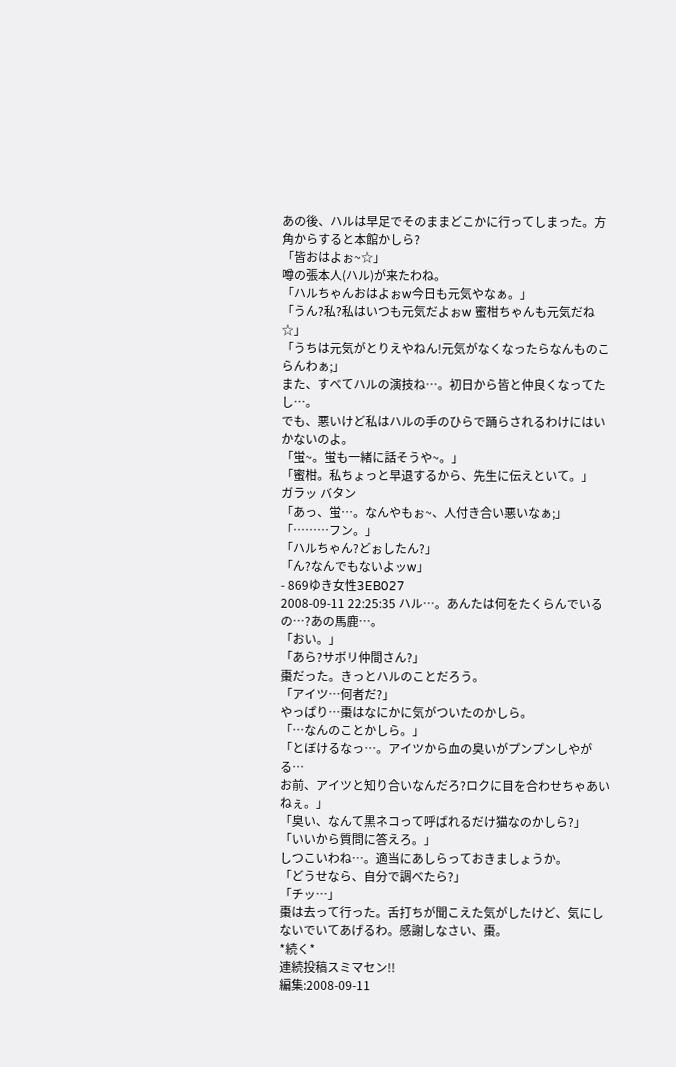あの後、ハルは早足でそのままどこかに行ってしまった。方角からすると本館かしら?
「皆おはよぉ~☆」
噂の張本人(ハル)が来たわね。
「ハルちゃんおはよぉw今日も元気やなぁ。」
「うん?私?私はいつも元気だよぉw 蜜柑ちゃんも元気だね☆」
「うちは元気がとりえやねん!元気がなくなったらなんものこらんわぁ;」
また、すべてハルの演技ね…。初日から皆と仲良くなってたし…。
でも、悪いけど私はハルの手のひらで踊らされるわけにはいかないのよ。
「蛍~。蛍も一緒に話そうや~。」
「蜜柑。私ちょっと早退するから、先生に伝えといて。」
ガラッ バタン
「あっ、蛍…。なんやもぉ~、人付き合い悪いなぁ;」
「………フン。」
「ハルちゃん?どぉしたん?」
「ん?なんでもないよッw」
- 869ゆき女性3EB027
2008-09-11 22:25:35 ハル…。あんたは何をたくらんでいるの…?あの馬鹿…。
「おい。」
「あら?サボリ仲間さん?」
棗だった。きっとハルのことだろう。
「アイツ…何者だ?」
やっぱり…棗はなにかに気がついたのかしら。
「…なんのことかしら。」
「とぼけるなっ…。アイツから血の臭いがプンプンしやがる…
お前、アイツと知り合いなんだろ?ロクに目を合わせちゃあいねぇ。」
「臭い、なんて黒ネコって呼ばれるだけ猫なのかしら?」
「いいから質問に答えろ。」
しつこいわね…。適当にあしらっておきましょうか。
「どうせなら、自分で調べたら?」
「チッ…」
棗は去って行った。舌打ちが聞こえた気がしたけど、気にしないでいてあげるわ。感謝しなさい、棗。
*続く*
連続投稿スミマセン!!
編集:2008-09-11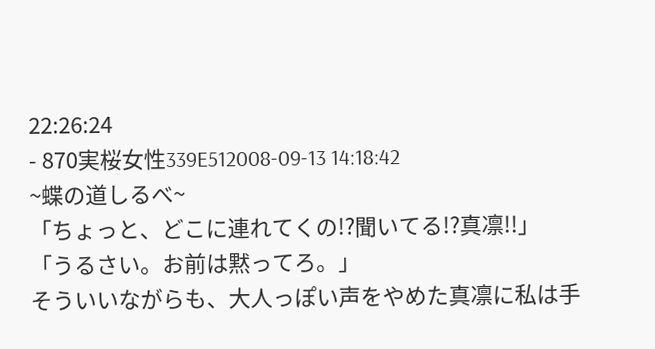22:26:24
- 870実桜女性339E512008-09-13 14:18:42
~蝶の道しるべ~
「ちょっと、どこに連れてくの!?聞いてる!?真凛!!」
「うるさい。お前は黙ってろ。」
そういいながらも、大人っぽい声をやめた真凛に私は手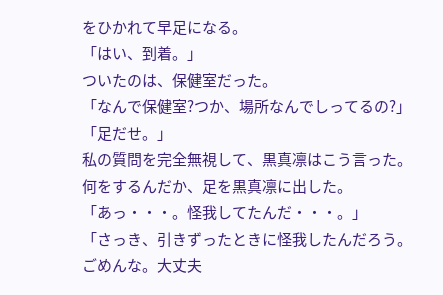をひかれて早足になる。
「はい、到着。」
ついたのは、保健室だった。
「なんで保健室?つか、場所なんでしってるの?」
「足だせ。」
私の質問を完全無視して、黒真凛はこう言った。
何をするんだか、足を黒真凛に出した。
「あっ・・・。怪我してたんだ・・・。」
「さっき、引きずったときに怪我したんだろう。ごめんな。大丈夫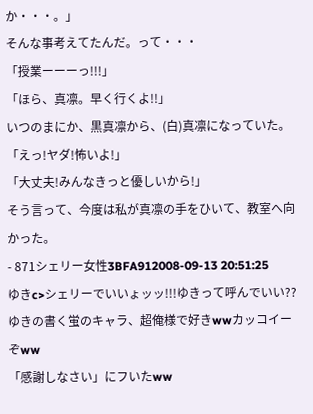か・・・。」
そんな事考えてたんだ。って・・・
「授業ーーーっ!!!」
「ほら、真凛。早く行くよ!!」
いつのまにか、黒真凛から、(白)真凛になっていた。
「えっ!ヤダ!怖いよ!」
「大丈夫!みんなきっと優しいから!」
そう言って、今度は私が真凛の手をひいて、教室へ向かった。
- 871シェリー女性3BFA912008-09-13 20:51:25
ゆきc>シェリーでいいょッッ!!!ゆきって呼んでいい??
ゆきの書く蛍のキャラ、超俺様で好きwwカッコイーぞww
「感謝しなさい」にフいたww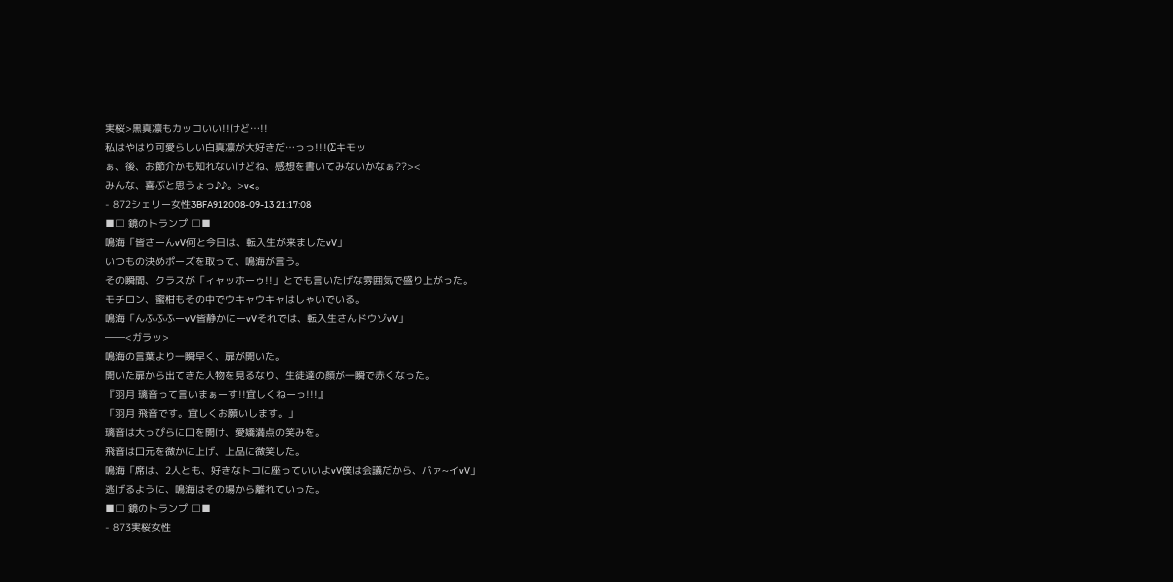実桜>黒真凛もカッコいい!!けど…!!
私はやはり可愛らしい白真凛が大好きだ…っっ!!!(Σキモッ
ぁ、後、お節介かも知れないけどね、感想を書いてみないかなぁ??><
みんな、喜ぶと思うょっ♪♪。>v<。
- 872シェリー女性3BFA912008-09-13 21:17:08
■□ 鏡のトランプ □■
鳴海「皆さーんvV何と今日は、転入生が来ましたvV」
いつもの決めポーズを取って、鳴海が言う。
その瞬間、クラスが「ィャッホーゥ!!」とでも言いたげな雰囲気で盛り上がった。
モチロン、蜜柑もその中でウキャウキャはしゃいでいる。
鳴海「んふふふーvV皆静かにーvVそれでは、転入生さんドウゾvV」
――<ガラッ>
鳴海の言葉より一瞬早く、扉が開いた。
開いた扉から出てきた人物を見るなり、生徒達の顔が一瞬で赤くなった。
『羽月 璃音って言いまぁーす!!宜しくねーっ!!!』
「羽月 飛音です。宜しくお願いします。」
璃音は大っぴらに口を開け、愛嬌満点の笑みを。
飛音は口元を微かに上げ、上品に微笑した。
鳴海「席は、2人とも、好きなトコに座っていいよvV僕は会議だから、バァ~イvV」
逃げるように、鳴海はその場から離れていった。
■□ 鏡のトランプ □■
- 873実桜女性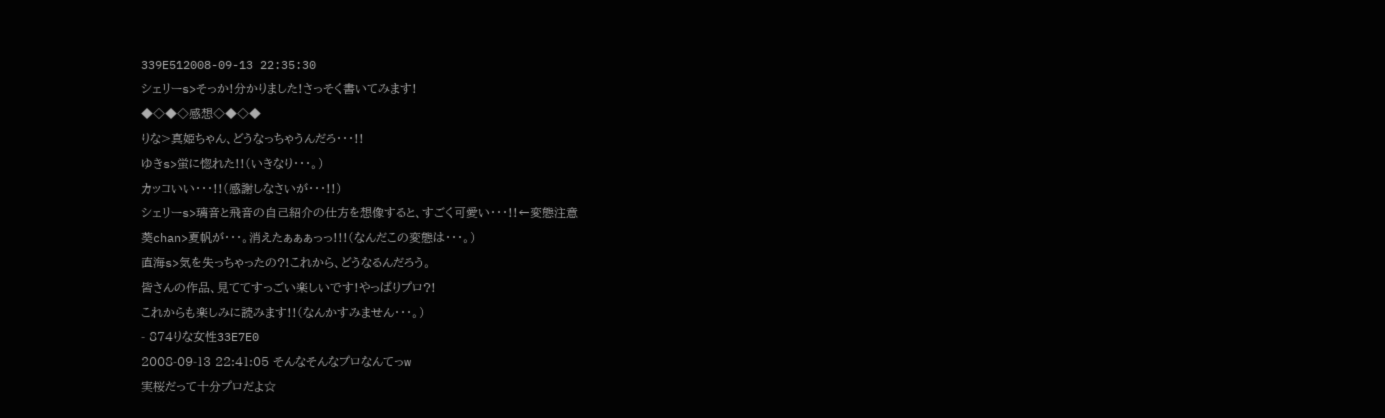339E512008-09-13 22:35:30
シェリーs>そっか!分かりました!さっそく書いてみます!
◆◇◆◇感想◇◆◇◆
りな>真姫ちゃん、どうなっちゃうんだろ・・・!!
ゆきs>蛍に惚れた!!(いきなり・・・。)
カッコいい・・・!!(感謝しなさいが・・・!!)
シェリーs>璃音と飛音の自己紹介の仕方を想像すると、すごく可愛い・・・!!←変態注意
葵chan>夏帆が・・・。消えたぁぁぁっっ!!!(なんだこの変態は・・・。)
直海s>気を失っちゃったの?!これから、どうなるんだろう。
皆さんの作品、見ててすっごい楽しいです!やっぱりプロ?!
これからも楽しみに読みます!!(なんかすみません・・・。)
- 874りな女性33E7E0
2008-09-13 22:41:05 そんなそんなプロなんてっw
実桜だって十分プロだよ☆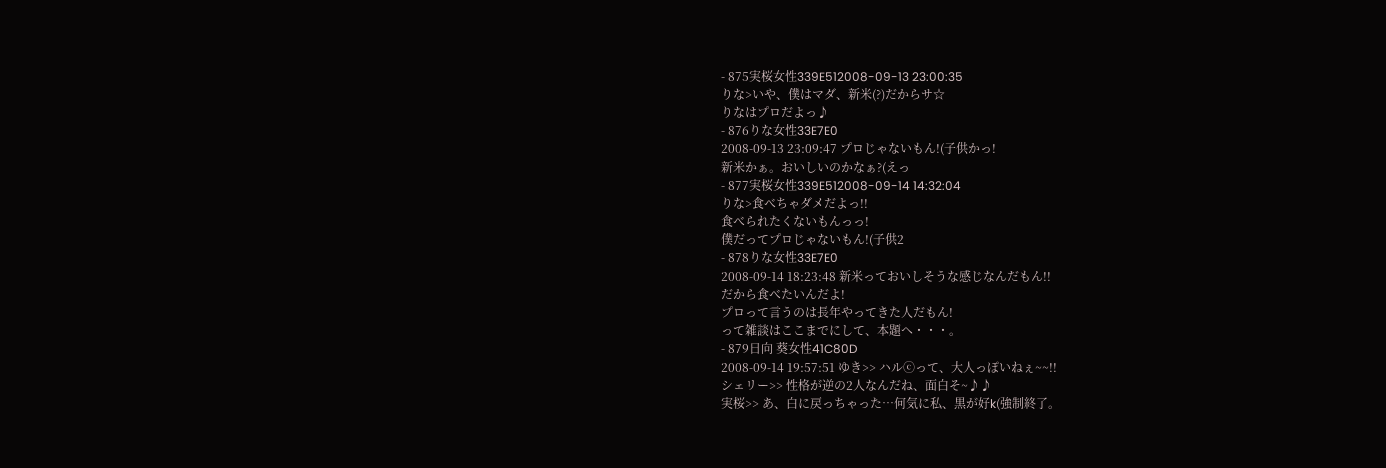- 875実桜女性339E512008-09-13 23:00:35
りな>いや、僕はマダ、新米(?)だからサ☆
りなはプロだよっ♪
- 876りな女性33E7E0
2008-09-13 23:09:47 プロじゃないもん!(子供かっ!
新米かぁ。おいしいのかなぁ?(えっ
- 877実桜女性339E512008-09-14 14:32:04
りな>食べちゃダメだよっ!!
食べられたくないもんっっ!
僕だってプロじゃないもん!(子供2
- 878りな女性33E7E0
2008-09-14 18:23:48 新米っておいしそうな感じなんだもん!!
だから食べたいんだよ!
プロって言うのは長年やってきた人だもん!
って雑談はここまでにして、本題へ・・・。
- 879日向 葵女性41C80D
2008-09-14 19:57:51 ゆき>> ハルⓒって、大人っぽいねぇ~~!!
シェリー>> 性格が逆の2人なんだね、面白そ~♪♪
実桜>> あ、白に戻っちゃった…何気に私、黒が好k(強制終了。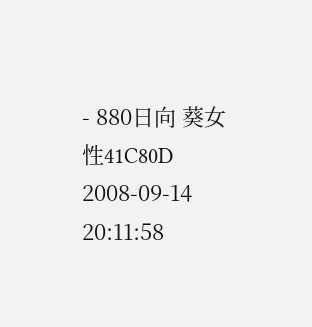- 880日向 葵女性41C80D
2008-09-14 20:11:58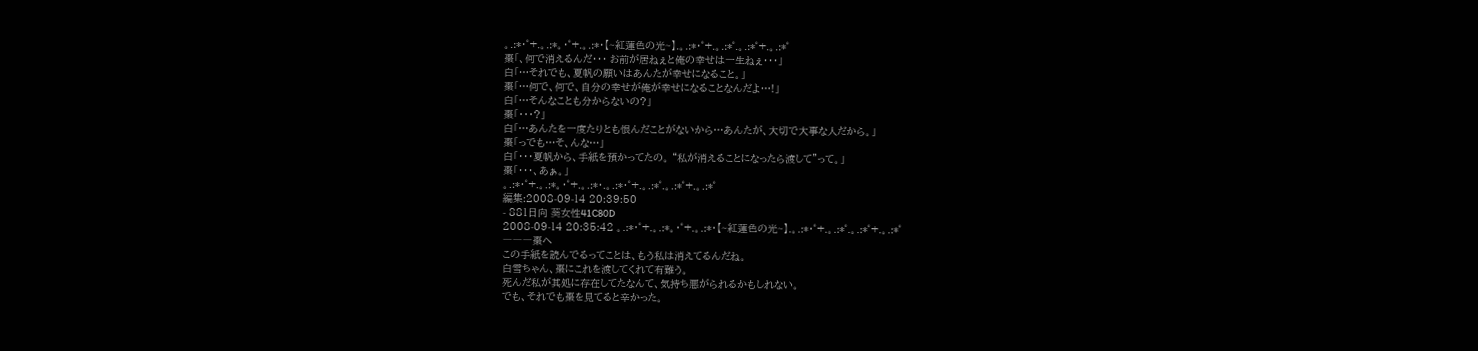。.:*・゜+.。.:*。・゜+.。.:*・【~紅蓮色の光~】.。.:*・゜+.。.:*゜.。.:*゜+.。.:*゜
棗「、何で消えるんだ・・・ お前が居ねぇと俺の幸せは一生ねぇ・・・」
白「…それでも、夏帆の願いはあんたが幸せになること。」
棗「…何で、何で、自分の幸せが俺が幸せになることなんだよ…!」
白「…そんなことも分からないの?」
棗「・・・?」
白「…あんたを一度たりとも恨んだことがないから…あんたが、大切で大事な人だから。」
棗「っでも…そ、んな…」
白「・・・夏帆から、手紙を預かってたの。 “私が消えることになったら渡して”って。」
棗「・・・、あぁ。」
。.:*・゜+.。.:*。・゜+.。.:*・.。.:*・゜+.。.:*゜.。.:*゜+.。.:*゜
編集:2008-09-14 20:39:50
- 881日向 葵女性41C80D
2008-09-14 20:35:42 。.:*・゜+.。.:*。・゜+.。.:*・【~紅蓮色の光~】.。.:*・゜+.。.:*゜.。.:*゜+.。.:*゜
―――棗へ
この手紙を読んでるってことは、もう私は消えてるんだね。
白雪ちゃん、棗にこれを渡してくれて有難う。
死んだ私が其処に存在してたなんて、気持ち悪がられるかもしれない。
でも、それでも棗を見てると辛かった。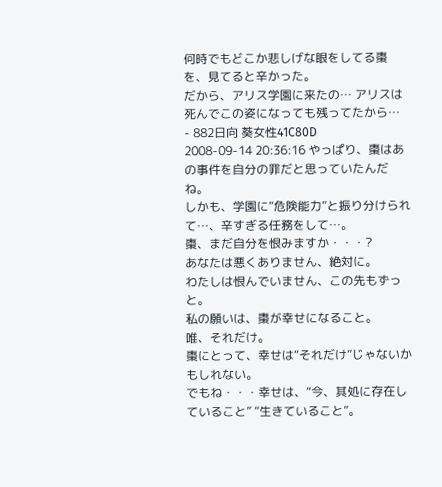何時でもどこか悲しげな眼をしてる棗を、見てると辛かった。
だから、アリス学園に来たの… アリスは死んでこの姿になっても残ってたから…
- 882日向 葵女性41C80D
2008-09-14 20:36:16 やっぱり、棗はあの事件を自分の罪だと思っていたんだね。
しかも、学園に“危険能力”と振り分けられて…、辛すぎる任務をして…。
棗、まだ自分を恨みますか・・・?
あなたは悪くありません、絶対に。
わたしは恨んでいません、この先もずっと。
私の願いは、棗が幸せになること。
唯、それだけ。
棗にとって、幸せは“それだけ”じゃないかもしれない。
でもね・・・幸せは、“今、其処に存在していること” “生きていること”。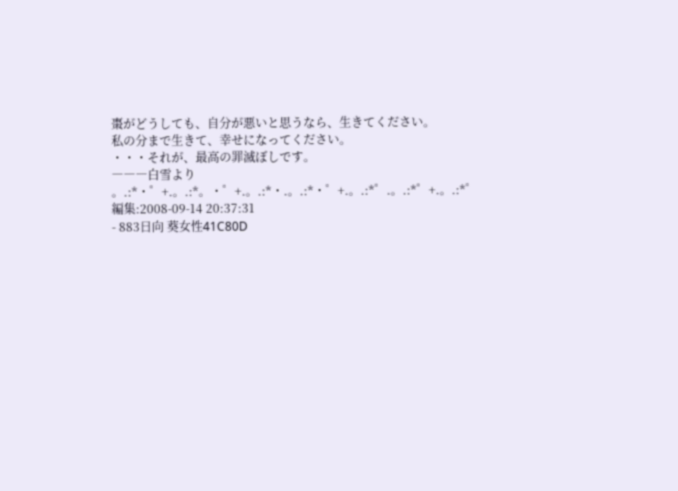棗がどうしても、自分が悪いと思うなら、生きてください。
私の分まで生きて、幸せになってください。
・・・それが、最高の罪滅ぼしです。
―――白雪より
。.:*・゜+.。.:*。・゜+.。.:*・.。.:*・゜+.。.:*゜.。.:*゜+.。.:*゜
編集:2008-09-14 20:37:31
- 883日向 葵女性41C80D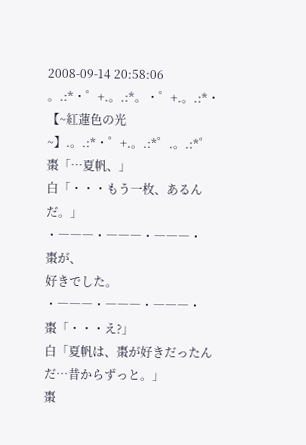2008-09-14 20:58:06 。.:*・゜+.。.:*。・゜+.。.:*・【~紅蓮色の光~】.。.:*・゜+.。.:*゜.。.:*゜
棗「…夏帆、」
白「・・・もう一枚、あるんだ。」
・―――・―――・―――・
棗が、
好きでした。
・―――・―――・―――・
棗「・・・え?」
白「夏帆は、棗が好きだったんだ…昔からずっと。」
棗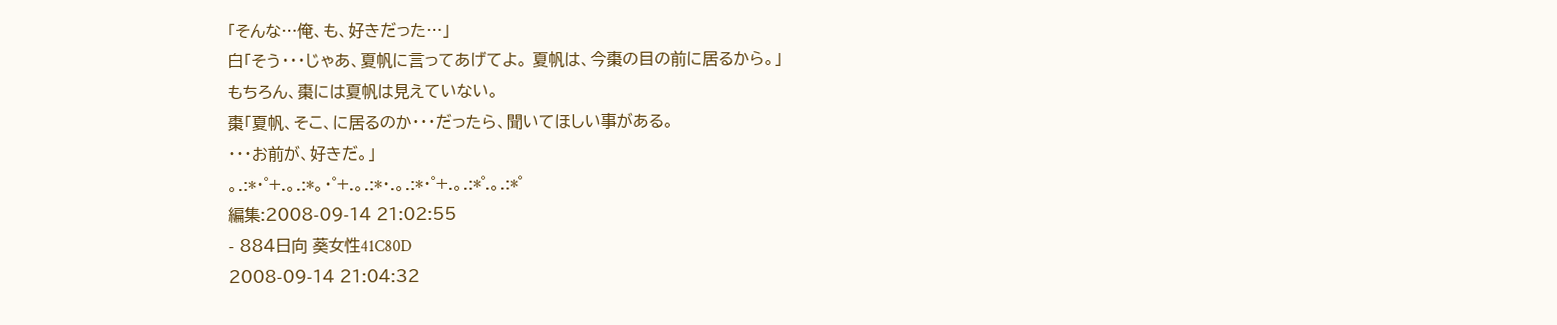「そんな…俺、も、好きだった…」
白「そう・・・じゃあ、夏帆に言ってあげてよ。 夏帆は、今棗の目の前に居るから。」
もちろん、棗には夏帆は見えていない。
棗「夏帆、そこ、に居るのか・・・だったら、聞いてほしい事がある。
・・・お前が、好きだ。」
。.:*・゜+.。.:*。・゜+.。.:*・.。.:*・゜+.。.:*゜.。.:*゜
編集:2008-09-14 21:02:55
- 884日向 葵女性41C80D
2008-09-14 21:04:32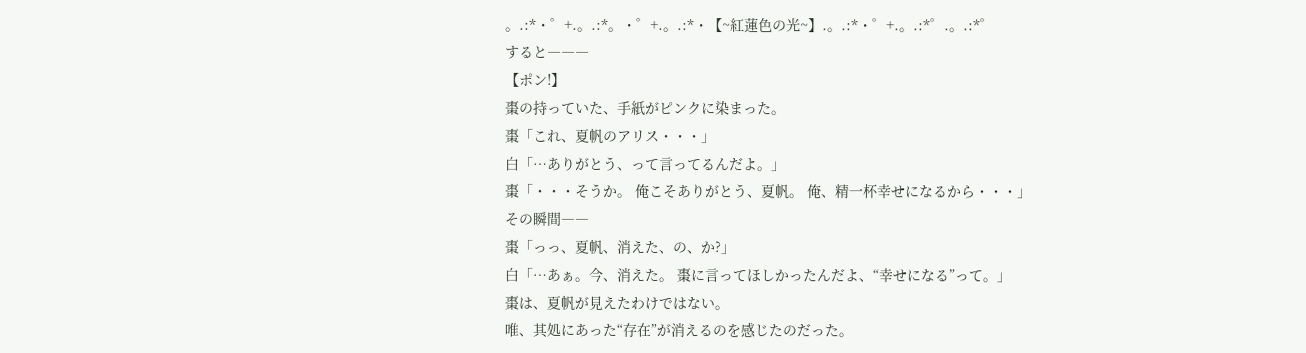。.:*・゜+.。.:*。・゜+.。.:*・【~紅蓮色の光~】.。.:*・゜+.。.:*゜.。.:*゜
すると―――
【ポン!】
棗の持っていた、手紙がピンクに染まった。
棗「これ、夏帆のアリス・・・」
白「…ありがとう、って言ってるんだよ。」
棗「・・・そうか。 俺こそありがとう、夏帆。 俺、精一杯幸せになるから・・・」
その瞬間――
棗「っっ、夏帆、消えた、の、か?」
白「…あぁ。今、消えた。 棗に言ってほしかったんだよ、“幸せになる”って。」
棗は、夏帆が見えたわけではない。
唯、其処にあった“存在”が消えるのを感じたのだった。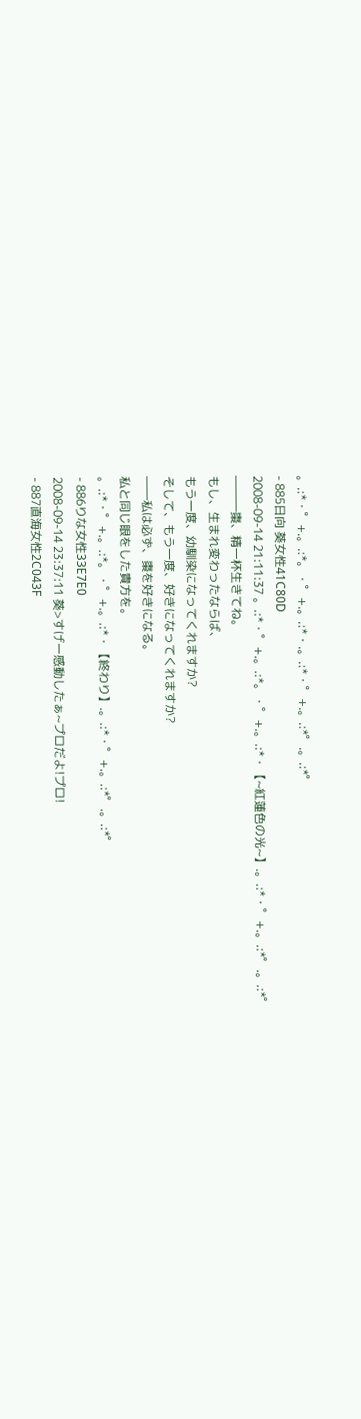。.:*・゜+.。.:*。・゜+.。.:*・.。.:*・゜+.。.:*゜.。.:*゜
- 885日向 葵女性41C80D
2008-09-14 21:11:37 。.:*・゜+.。.:*。・゜+.。.:*・【~紅蓮色の光~】.。.:*・゜+.。.:*゜.。.:*゜
―――棗、精一杯生きてね。
もし、生まれ変わったならば、
もう一度、幼馴染になってくれますか?
そして、もう一度、好きになってくれますか?
――私は必ず、棗を好きになる。
私と同じ眼をした貴方を。
。.:*・゜+.。.:*。・゜+.。.:*・【終わり】.。.:*・゜+.。.:*゜.。.:*゜
- 886りな女性33E7E0
2008-09-14 23:37:11 葵>すげー感動したぁ~プロだよ!プロ!
- 887直海女性2C043F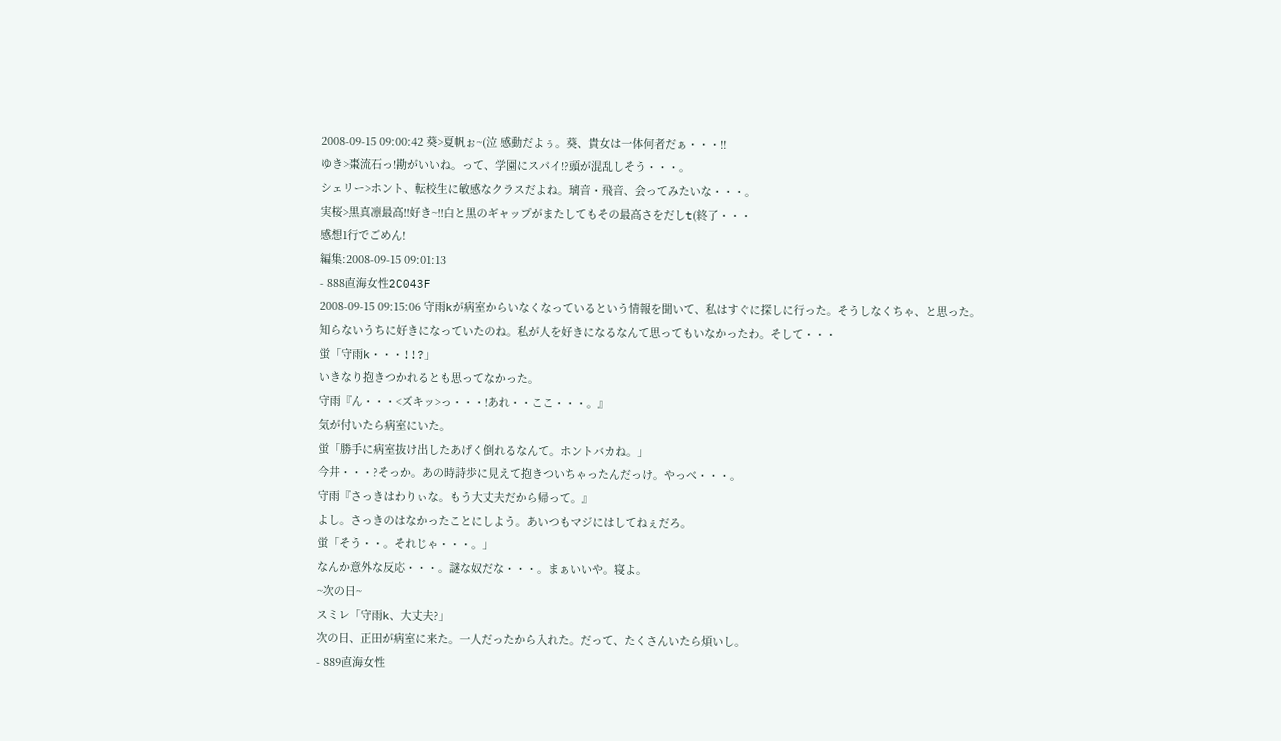2008-09-15 09:00:42 葵>夏帆ぉ~(泣 感動だよぅ。葵、貴女は一体何者だぁ・・・!!
ゆき>棗流石っ!勘がいいね。って、学園にスパイ!?頭が混乱しそう・・・。
シェリー>ホント、転校生に敏感なクラスだよね。璃音・飛音、会ってみたいな・・・。
実桜>黒真凛最高!!好き~!!白と黒のギャップがまたしてもその最高さをだしt(終了・・・
感想1行でごめん!
編集:2008-09-15 09:01:13
- 888直海女性2C043F
2008-09-15 09:15:06 守雨kが病室からいなくなっているという情報を聞いて、私はすぐに探しに行った。そうしなくちゃ、と思った。
知らないうちに好きになっていたのね。私が人を好きになるなんて思ってもいなかったわ。そして・・・
蛍「守雨k・・・!!?」
いきなり抱きつかれるとも思ってなかった。
守雨『ん・・・<ズキッ>っ・・・!あれ・・ここ・・・。』
気が付いたら病室にいた。
蛍「勝手に病室抜け出したあげく倒れるなんて。ホントバカね。」
今井・・・?そっか。あの時詩歩に見えて抱きついちゃったんだっけ。やっべ・・・。
守雨『さっきはわりぃな。もう大丈夫だから帰って。』
よし。さっきのはなかったことにしよう。あいつもマジにはしてねぇだろ。
蛍「そう・・。それじゃ・・・。」
なんか意外な反応・・・。謎な奴だな・・・。まぁいいや。寝よ。
~次の日~
スミレ「守雨k、大丈夫?」
次の日、正田が病室に来た。一人だったから入れた。だって、たくさんいたら煩いし。
- 889直海女性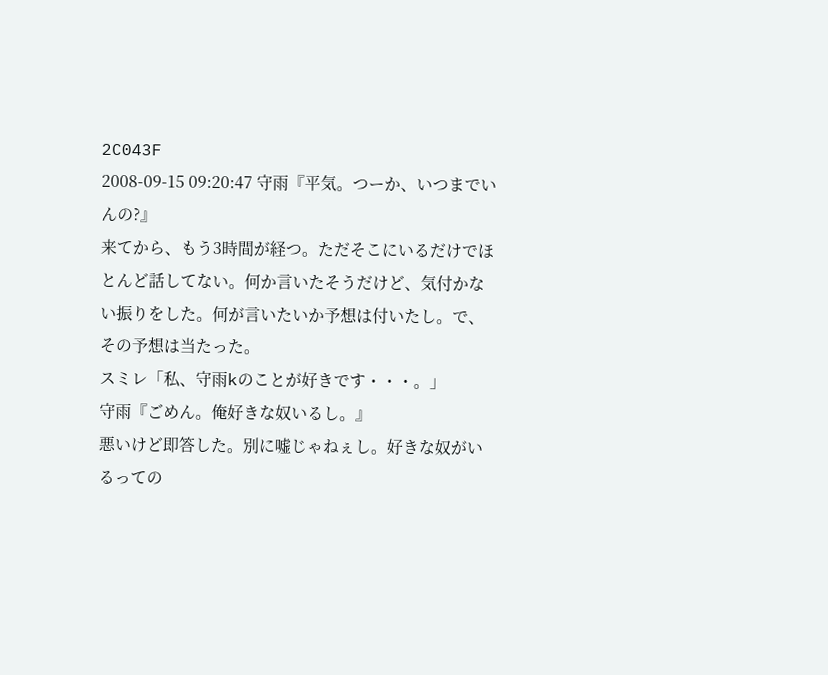2C043F
2008-09-15 09:20:47 守雨『平気。つーか、いつまでいんの?』
来てから、もう3時間が経つ。ただそこにいるだけでほとんど話してない。何か言いたそうだけど、気付かない振りをした。何が言いたいか予想は付いたし。で、その予想は当たった。
スミレ「私、守雨kのことが好きです・・・。」
守雨『ごめん。俺好きな奴いるし。』
悪いけど即答した。別に嘘じゃねぇし。好きな奴がいるっての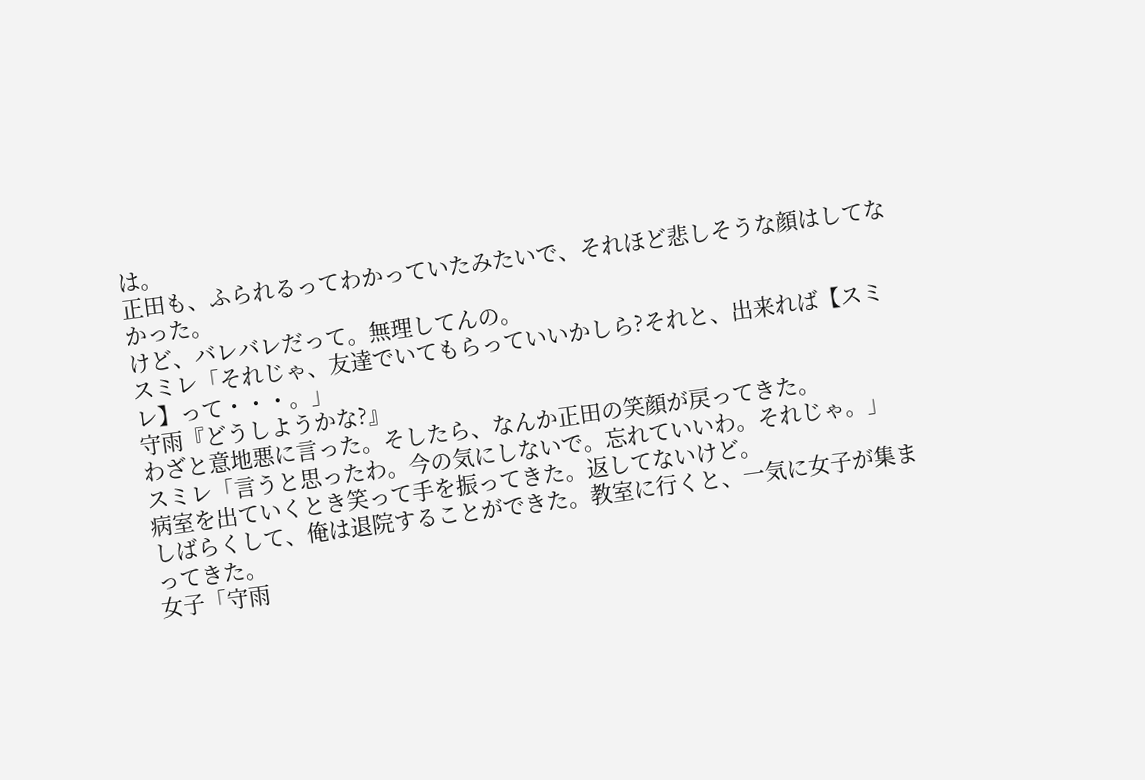は。
正田も、ふられるってわかっていたみたいで、それほど悲しそうな顔はしてなかった。
けど、バレバレだって。無理してんの。
スミレ「それじゃ、友達でいてもらっていいかしら?それと、出来れば【スミレ】って・・・。」
守雨『どうしようかな?』
わざと意地悪に言った。そしたら、なんか正田の笑顔が戻ってきた。
スミレ「言うと思ったわ。今の気にしないで。忘れていいわ。それじゃ。」
病室を出ていくとき笑って手を振ってきた。返してないけど。
しばらくして、俺は退院することができた。教室に行くと、一気に女子が集まってきた。
女子「守雨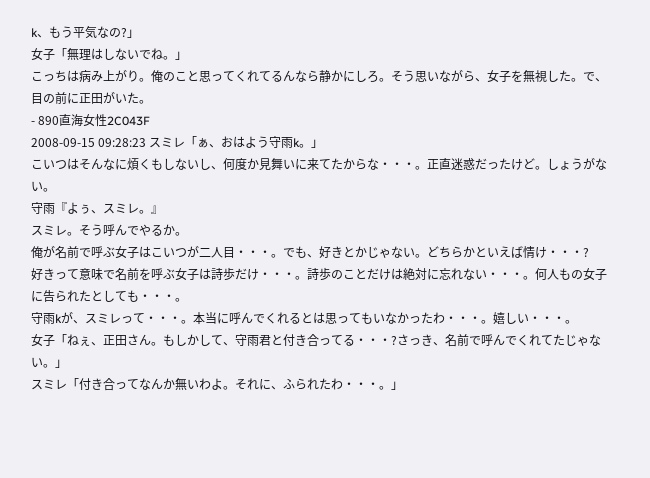k、もう平気なの?」
女子「無理はしないでね。」
こっちは病み上がり。俺のこと思ってくれてるんなら静かにしろ。そう思いながら、女子を無視した。で、目の前に正田がいた。
- 890直海女性2C043F
2008-09-15 09:28:23 スミレ「ぁ、おはよう守雨k。」
こいつはそんなに煩くもしないし、何度か見舞いに来てたからな・・・。正直迷惑だったけど。しょうがない。
守雨『よぅ、スミレ。』
スミレ。そう呼んでやるか。
俺が名前で呼ぶ女子はこいつが二人目・・・。でも、好きとかじゃない。どちらかといえば情け・・・?
好きって意味で名前を呼ぶ女子は詩歩だけ・・・。詩歩のことだけは絶対に忘れない・・・。何人もの女子に告られたとしても・・・。
守雨kが、スミレって・・・。本当に呼んでくれるとは思ってもいなかったわ・・・。嬉しい・・・。
女子「ねぇ、正田さん。もしかして、守雨君と付き合ってる・・・?さっき、名前で呼んでくれてたじゃない。」
スミレ「付き合ってなんか無いわよ。それに、ふられたわ・・・。」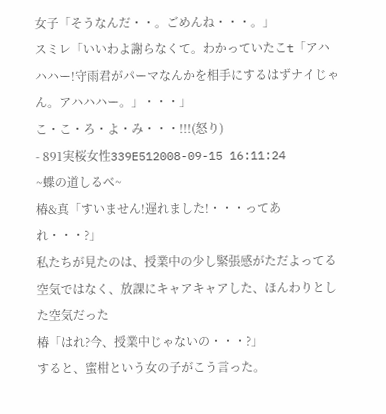女子「そうなんだ・・。ごめんね・・・。」
スミレ「いいわよ謝らなくて。わかっていたこt「アハハハー!守雨君がパーマなんかを相手にするはずナイじゃん。アハハハー。」・・・」
こ・こ・ろ・よ・み・・・!!!(怒り)
- 891実桜女性339E512008-09-15 16:11:24
~蝶の道しるべ~
椿&真「すいません!遅れました!・・・ってあれ・・・?」
私たちが見たのは、授業中の少し緊張感がただよってる空気ではなく、放課にキャアキャアした、ほんわりとした空気だった
椿「はれ?今、授業中じゃないの・・・?」
すると、蜜柑という女の子がこう言った。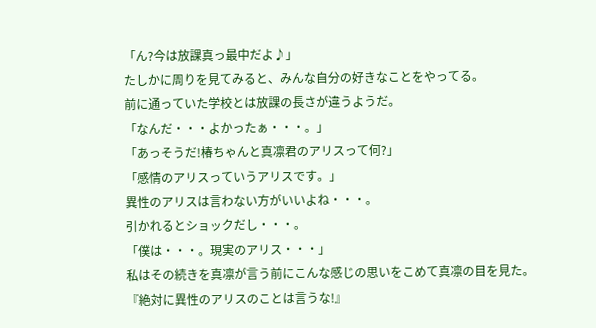「ん?今は放課真っ最中だよ♪」
たしかに周りを見てみると、みんな自分の好きなことをやってる。
前に通っていた学校とは放課の長さが違うようだ。
「なんだ・・・よかったぁ・・・。」
「あっそうだ!椿ちゃんと真凛君のアリスって何?」
「感情のアリスっていうアリスです。」
異性のアリスは言わない方がいいよね・・・。
引かれるとショックだし・・・。
「僕は・・・。現実のアリス・・・」
私はその続きを真凛が言う前にこんな感じの思いをこめて真凛の目を見た。
『絶対に異性のアリスのことは言うな!』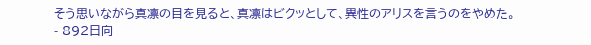そう思いながら真凛の目を見ると、真凛はビクッとして、異性のアリスを言うのをやめた。
- 892日向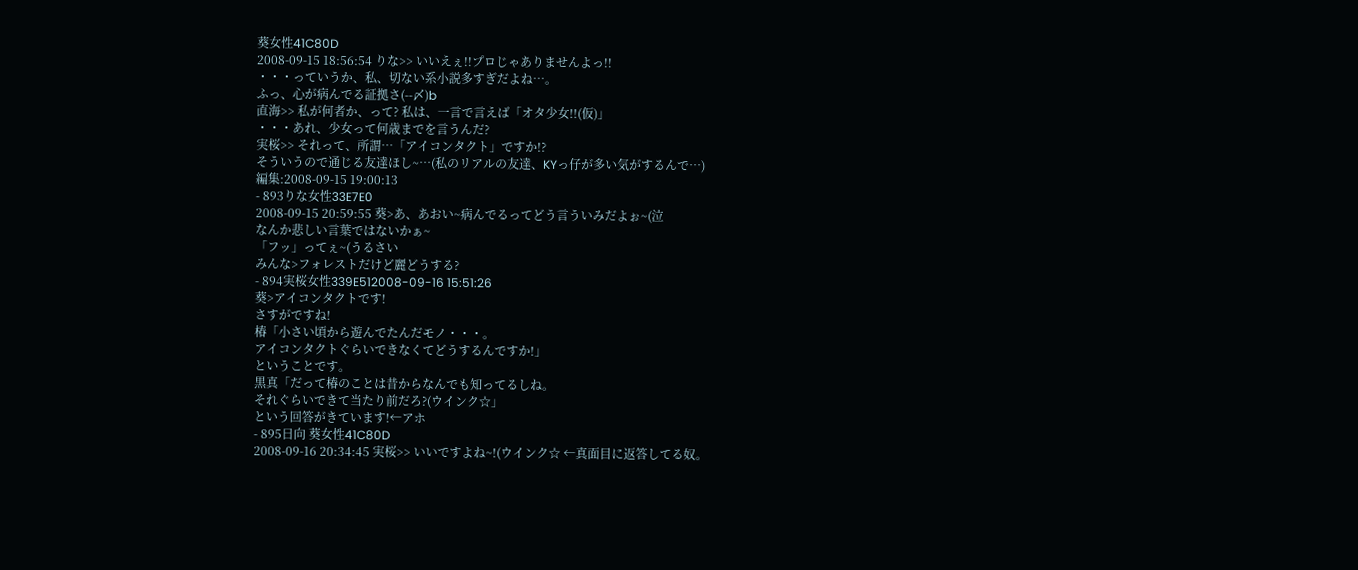葵女性41C80D
2008-09-15 18:56:54 りな>> いいえぇ!!プロじゃありませんよっ!!
・・・っていうか、私、切ない系小説多すぎだよね…。
ふっ、心が病んでる証拠さ(--〆)b
直海>> 私が何者か、って? 私は、一言で言えば「オタ少女!!(仮)」
・・・あれ、少女って何歳までを言うんだ?
実桜>> それって、所謂…「アイコンタクト」ですか!?
そういうので通じる友達ほし~…(私のリアルの友達、KYっ仔が多い気がするんで…)
編集:2008-09-15 19:00:13
- 893りな女性33E7E0
2008-09-15 20:59:55 葵>あ、あおい~病んでるってどう言ういみだよぉ~(泣
なんか悲しい言葉ではないかぁ~
「フッ」ってぇ~(うるさい
みんな>フォレストだけど麗どうする?
- 894実桜女性339E512008-09-16 15:51:26
葵>アイコンタクトです!
さすがですね!
椿「小さい頃から遊んでたんだモノ・・・。
アイコンタクトぐらいできなくてどうするんですか!」
ということです。
黒真「だって椿のことは昔からなんでも知ってるしね。
それぐらいできて当たり前だろ?(ウインク☆」
という回答がきています!←アホ
- 895日向 葵女性41C80D
2008-09-16 20:34:45 実桜>> いいですよね~!(ウインク☆ ←真面目に返答してる奴。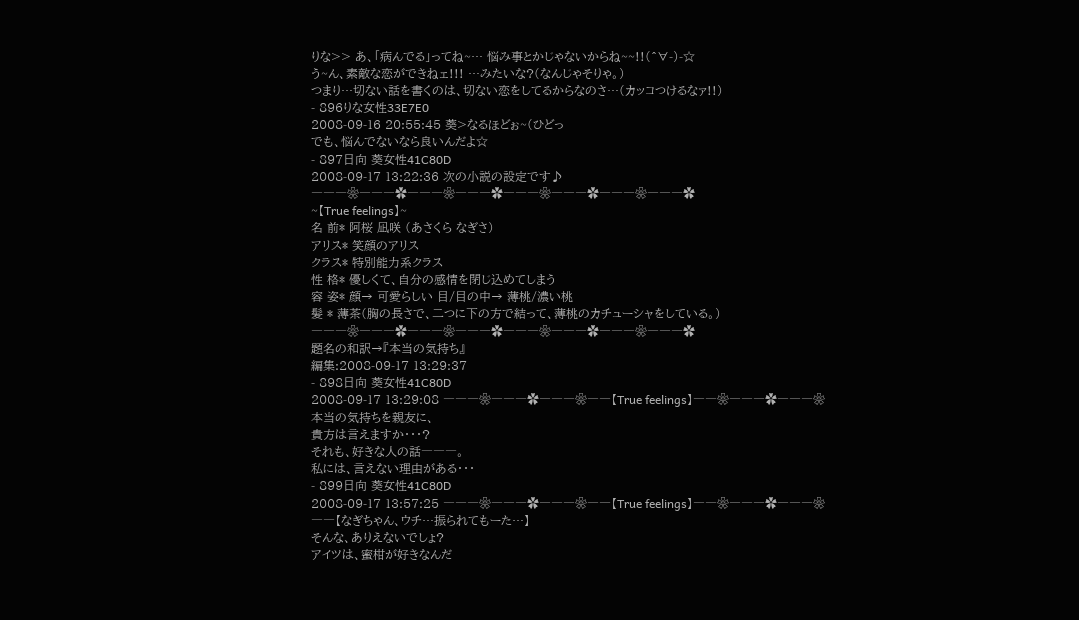りな>> あ、「病んでる」ってね~… 悩み事とかじゃないからね~~!!(^∀-)-☆
う~ん、素敵な恋ができねェ!!! …みたいな?(なんじゃそりゃ。)
つまり…切ない話を書くのは、切ない恋をしてるからなのさ…(カッコつけるなァ!!)
- 896りな女性33E7E0
2008-09-16 20:55:45 葵>なるほどぉ~(ひどっ
でも、悩んでないなら良いんだよ☆
- 897日向 葵女性41C80D
2008-09-17 13:22:36 次の小説の設定です♪
―――❀―――✿―――❀―――✿―――❀―――✿―――❀―――✿
~【True feelings】~
名 前* 阿桜 凪咲 (あさくら なぎさ)
アリス* 笑顔のアリス
クラス* 特別能力系クラス
性 格* 優しくて、自分の感情を閉じ込めてしまう
容 姿* 顔→ 可愛らしい 目/目の中→ 薄桃/濃い桃
髪 * 薄茶(胸の長さで、二つに下の方で結って、薄桃のカチューシャをしている。)
―――❀―――✿―――❀―――✿―――❀―――✿―――❀―――✿
題名の和訳→『本当の気持ち』
編集:2008-09-17 13:29:37
- 898日向 葵女性41C80D
2008-09-17 13:29:08 ―――❀―――✿―――❀――【True feelings】――❀―――✿―――❀
本当の気持ちを親友に、
貴方は言えますか・・・?
それも、好きな人の話―――。
私には、言えない理由がある・・・
- 899日向 葵女性41C80D
2008-09-17 13:57:25 ―――❀―――✿―――❀――【True feelings】――❀―――✿―――❀
――【なぎちゃん、ウチ…振られてもーた…】
そんな、ありえないでしょ?
アイツは、蜜柑が好きなんだ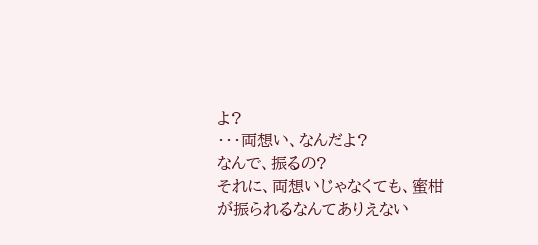よ?
・・・両想い、なんだよ?
なんで、振るの?
それに、両想いじゃなくても、蜜柑が振られるなんてありえない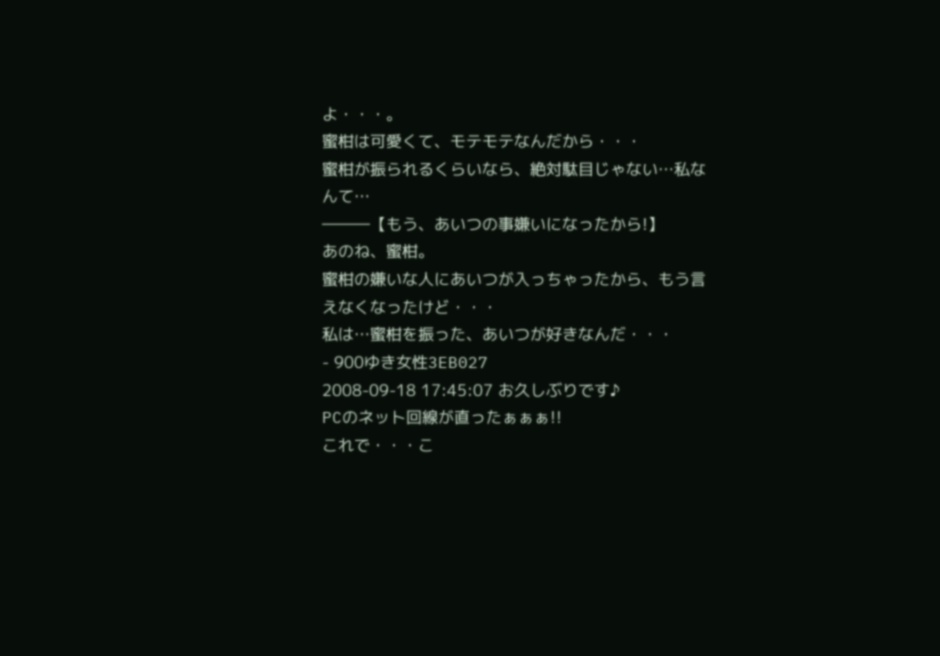よ・・・。
蜜柑は可愛くて、モテモテなんだから・・・
蜜柑が振られるくらいなら、絶対駄目じゃない…私なんて…
―――【もう、あいつの事嫌いになったから!】
あのね、蜜柑。
蜜柑の嫌いな人にあいつが入っちゃったから、もう言えなくなったけど・・・
私は…蜜柑を振った、あいつが好きなんだ・・・
- 900ゆき女性3EB027
2008-09-18 17:45:07 お久しぶりです♪
PCのネット回線が直ったぁぁぁ!!
これで・・・こ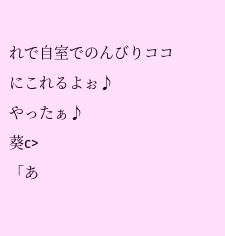れで自室でのんびりココにこれるよぉ♪
やったぁ♪
葵c>
「あ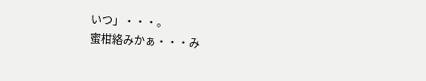いつ」・・・。
蜜柑絡みかぁ・・・み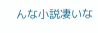んな小説凄いな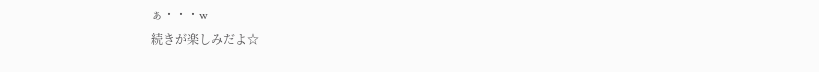ぁ・・・w
続きが楽しみだよ☆